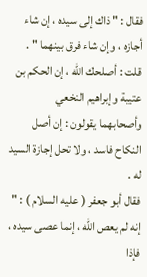فقال : " ذاك إلى سيده ، إن شاء أجازه ، وإن شاء فرق بينهما " .
قلت : أصلحك الله ، إن الحكم بن عتيبة وإبراهيم النخعي
وأصحابهما يقولون : إن أصل النكاح فاسد ، ولا تحل إجازة السيد له .
فقال أبو جعفر ( عليه السلام ) : " إنه لم يعص الله ، إنما عصى سيده ، فإذا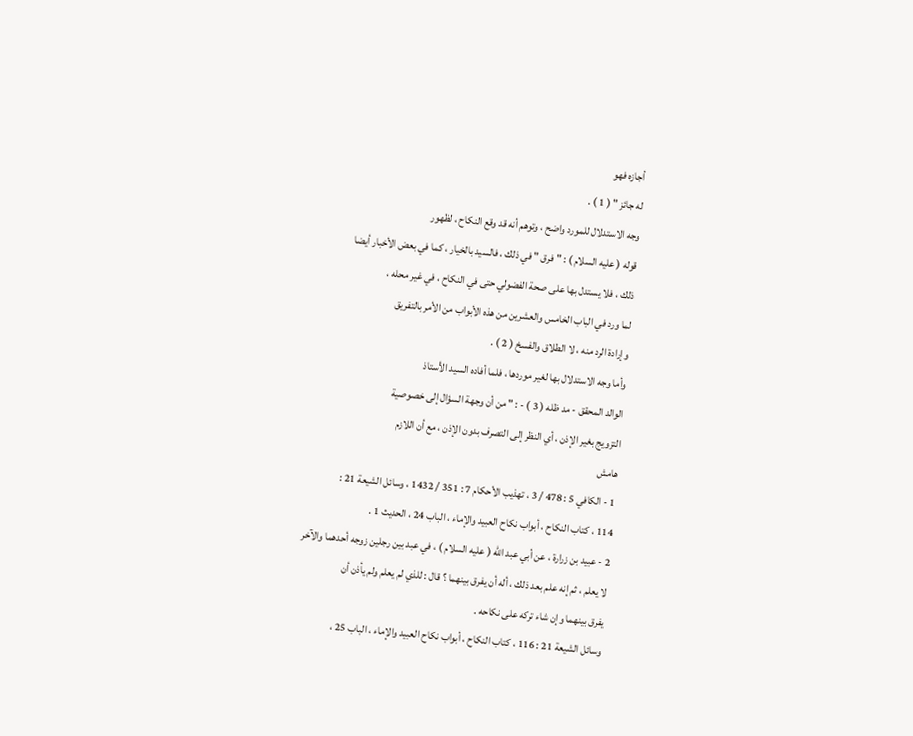أجازه فهو
له جائز " ( 1 ) .
وجه الاستدلال للمورد واضح ، وتوهم أنه قد وقع النكاح ، لظهور
قوله ( عليه السلام ) : " فرق " في ذلك ، فالسيد بالخيار ، كما في بعض الأخبار أيضا
ذلك ، فلا يستدل بها على صحة الفضولي حتى في النكاح ، في غير محله ،
لما ورد في الباب الخامس والعشرين من هذه الأبواب من الأمر بالتفريق
وإرادة الرد منه ، لا الطلاق والفسخ ( 2 ) .
وأما وجه الاستدلال بها لغير موردها ، فلما أفاده السيد الأستاذ
الوالد المحقق - مد ظله ( 3 ) - : " من أن وجهة السؤال إلى خصوصية
التزويج بغير الإذن ، أي النظر إلى التصرف بدون الإذن ، مع أن اللازم
هامش
1 - الكافي 5 : 478 / 3 ، تهذيب الأحكام 7 : 351 / 1432 ، وسائل الشيعة 21 :
114 ، كتاب النكاح ، أبواب نكاح العبيد والإماء ، الباب 24 ، الحديث 1 .
2 - عبيد بن زرارة ، عن أبي عبد الله ( عليه السلام ) ، في عبد بين رجلين زوجه أحدهما والآخر
لا يعلم ، ثم إنه علم بعد ذلك ، أله أن يفرق بينهما ؟ قال : للذي لم يعلم ولم يأذن أن
يفرق بينهما وإن شاء تركه على نكاحه .
وسائل الشيعة 21 : 116 ، كتاب النكاح ، أبواب نكاح العبيد والإماء ، الباب 25 ،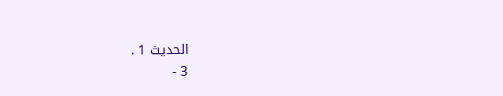الحديث 1 .
3 -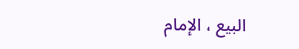البيع ، الإمام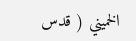الخميني ( قدس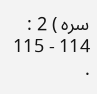سره ) 2 : 114 - 115 .